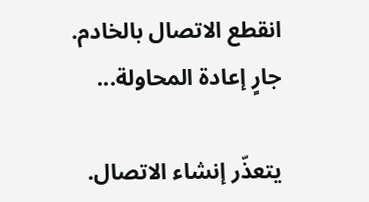انقطع الاتصال بالخادم. جارٍ إعادة المحاولة...

يتعذّر إنشاء الاتصال.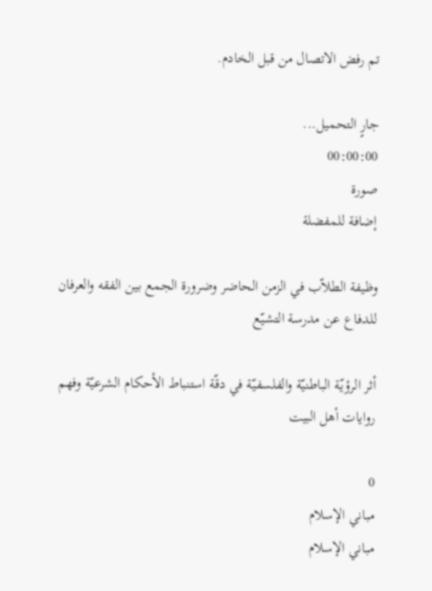تم رفض الاتصال من قبل الخادم.

جارٍ التحميل...
00:00:00
صورة
إضافة للمفضلة

وظيفة الطلاّب في الزمن الحاضر وضرورة الجمع بين الفقه والعرفان للدفاع عن مدرسة التشيّع

أثر الرؤيّة الباطنيّة والفلسفيّة في دقّة استنباط الأحكام الشرعيّة وفهم روايات أهل البيت

0
مباني الإسلام
مباني الإسلام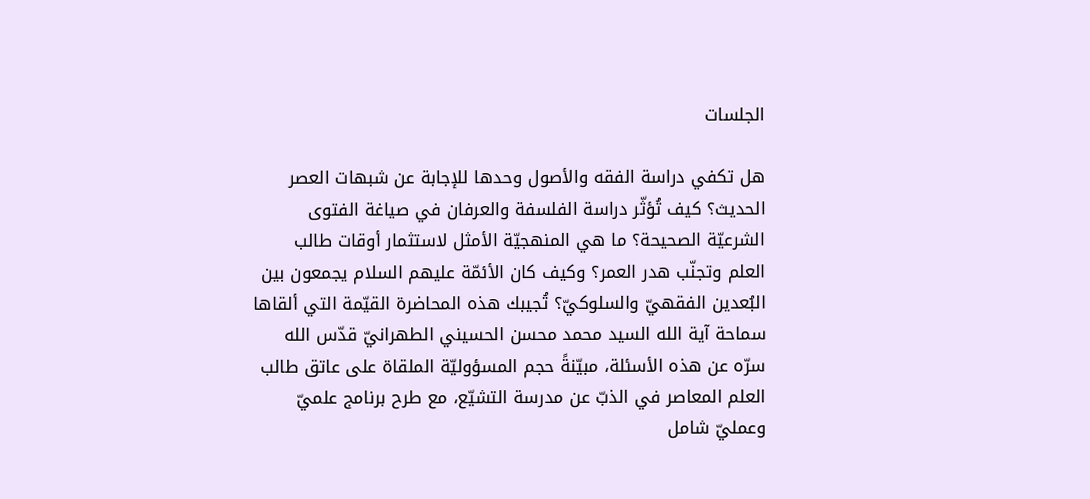الجلسات

هل تكفي دراسة الفقه والأصول وحدها للإجابة عن شبهات العصر الحديث؟ كيف تُؤثّر دراسة الفلسفة والعرفان في صياغة الفتوى الشرعيّة الصحيحة؟ ما هي المنهجيّة الأمثل لاستثمار أوقات طالب العلم وتجنّب هدر العمر؟ وكيف كان الأئمّة عليهم السلام يجمعون بين البُعدين الفقهيّ والسلوكيّ؟ تُجيبك هذه المحاضرة القيّمة التي ألقاها سماحة آية الله السيد محمد محسن الحسيني الطهرانيّ قدّس الله سرّه عن هذه الأسئلة، مبيّنةً حجم المسؤوليّة الملقاة على عاتق طالب العلم المعاصر في الذبّ عن مدرسة التشيّع، مع طرح برنامج علميّ وعمليّ شامل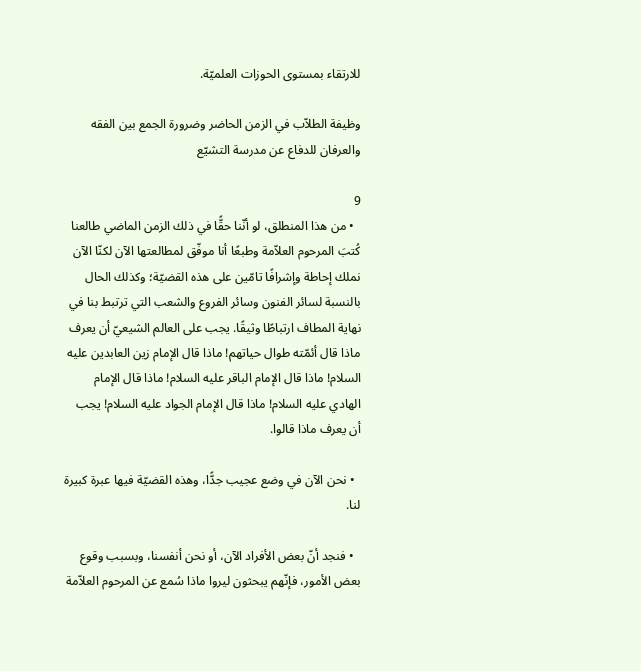للارتقاء بمستوى الحوزات العلميّة.

وظيفة الطلاّب في الزمن الحاضر وضرورة الجمع بين الفقه والعرفان للدفاع عن مدرسة التشيّع

9
  • من هذا المنطلق، لو أنّنا حقًّا في ذلك الزمن الماضي طالعنا كُتبَ المرحوم العلاّمة وطبعًا أنا موفّق لمطالعتها الآن لكنّا الآن نملك إحاطة وإشرافًا تامّين على هذه القضيّة؛ وكذلك الحال بالنسبة لسائر الفنون وسائر الفروع والشعب التي ترتبط بنا في نهاية المطاف ارتباطًا وثيقًا. يجب على العالم الشيعيّ أن يعرف ماذا قال أئمّته طوال حياتهم! ماذا قال الإمام زين العابدين عليه السلام! ماذا قال الإمام الباقر عليه السلام! ماذا قال الإمام الهادي عليه السلام! ماذا قال الإمام الجواد عليه السلام! يجب أن يعرف ماذا قالوا.

  • نحن الآن في وضع عجيب جدًّا، وهذه القضيّة فيها عبرة كبيرة لنا.

  • فنجد أنّ بعض الأفراد الآن، أو نحن أنفسنا، وبسبب وقوع بعض الأمور، فإنّهم يبحثون ليروا ماذا سُمع عن المرحوم العلاّمة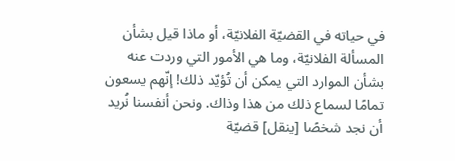في حياته في القضيّة الفلانيّة، أو ماذا قيل بشأن المسألة الفلانيّة، وما هي الأمور التي وردت عنه بشأن الموارد التي يمكن أن تُؤيّد ذلك! إنّهم يسعون تمامًا لسماع ذلك من هذا وذاك. ونحن أنفسنا نُريد أن نجد شخصًا [ينقل] قضيّة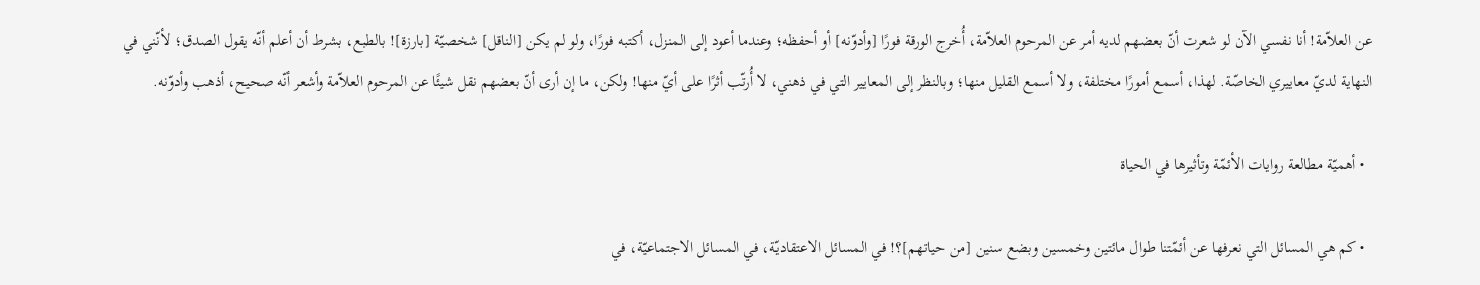عن العلاّمة! أنا نفسي الآن لو شعرت أنّ بعضهم لديه أمر عن المرحوم العلاّمة، أُخرج الورقة فورًا [وأدوّنه] أو أحفظه؛ وعندما أعود إلى المنزل، أكتبه فورًا، ولو لم يكن [الناقل] شخصيّة [بارزة]! بالطبع، بشرط أن أعلم أنّه يقول الصدق؛ لأنّني في النهاية لديّ معاييري الخاصّة. لهذا، أسمع أمورًا مختلفة، ولا أسمع القليل منها؛ وبالنظر إلى المعايير التي في ذهني، لا أُرتّب أثرًا على أيّ منها! ولكن، ما إن أرى أنّ بعضهم نقل شيئًا عن المرحوم العلاّمة وأشعر أنّه صحيح، أذهب وأدوّنه.

  • أهميّة مطالعة روايات الأئمّة وتأثيرها في الحياة

  • كم هي المسائل التي نعرفها عن أئمّتنا طوال مائتين وخمسين وبضع سنين [من حياتهم]؟! في المسائل الاعتقاديّة، في المسائل الاجتماعيّة، في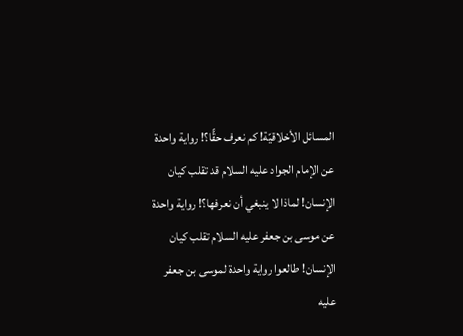المسائل الأخلاقيّة! كم نعرف حقًّا؟! رواية واحدة عن الإمام الجواد عليه السلام قد تقلب كيان الإنسان! لماذا لا ينبغي أن نعرفها؟! رواية واحدة عن موسى بن جعفر عليه السلام تقلب كيان الإنسان! طالعوا رواية واحدة لموسى بن جعفر عليه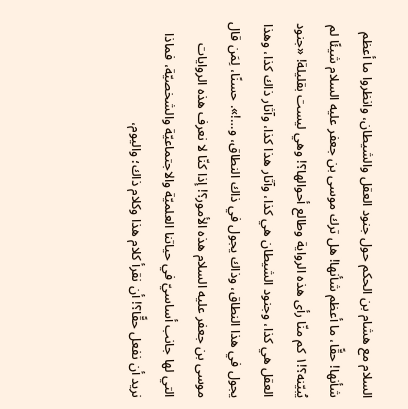السلام مع هشام بن الحكم حول جنود العقل والشيطان، وانظروا ما أعظم شأنها! حقًّا، ما أعظم شأنها! هل ترك موسى بن جعفر عليه السلام شيئًا لم يُبيّنه؟!۱ كم منّا رأى هذه الرواية وطالع أحوالها؟! وهي ليست بقليلة! «جنود العقل هي كذا، وجنود الشيطان هي كذا، وآثار هذا كذا، وآثار ذاك كذا، وهذا يجول في هذا النطاق، وذاك يجول في ذاك النطاق، و…!». حسنًا، لِمَن قال موسى بن جعفر عليه السلام هذه الأمور؟! إذا كنّا لا نعرف هذه الروايات التي لها جانب أساسيّ في حياتنا العلميّة والاجتماعيّة والشخصيّة، فماذا نريد أن نفعل حقًّا؟! أن نقرأ كلام هذا وكلام ذاك؛ واليوم،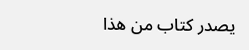يصدر كتاب من هذا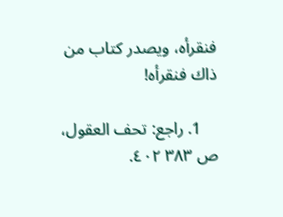فنقرأه، ويصدر كتاب من ذاك فنقرأه!

    1. راجع: تحف العقول، ص ٣۸٣ ٤۰٢.